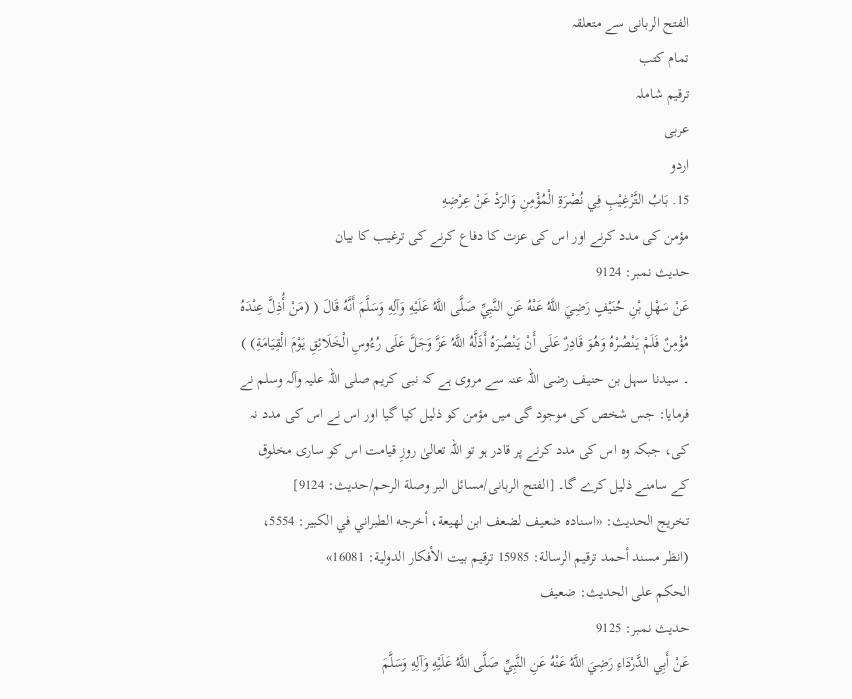الفتح الربانی سے متعلقہ
تمام کتب
ترقیم شاملہ
عربی
اردو
15. بَابُ التَّرْغِيْبِ فِي نُصْرَةِ الْمُؤْمِنِ وَالرَدْ عَنْ عِرْضِهِ
مؤمن کی مدد کرنے اور اس کی عزت کا دفاع کرنے کی ترغیب کا بیان
حدیث نمبر: 9124
عَنْ سَهْلِ بْنِ حُنَيْفٍ رَضِيَ اللَّهُ عَنْهُ عَنِ النَّبِيِّ صَلَّى اللَّهُ عَلَيْهِ وَآلِهِ وَسَلَّمَ أَنَّهُ قَالَ ( (مَنْ أُذِلَّ عِنْدَهُ مُؤْمِنٌ فَلَمْ يَنْصُرْهُ وَهُوَ قَادِرٌ عَلَى أَنْ يَنْصُرَهُ أَذَلَّهُ اللَّهُ عَزَّ وَجَلَّ عَلَى رُءُوسِ الْخَلَائِقِ يَوْمَ الْقِيَامَةِ) )
۔ سیدنا سہل بن حنیف رضی اللہ عنہ سے مروی ہے کہ نبی کریم صلی اللہ علیہ وآلہ وسلم نے فرمایا: جس شخص کی موجود گی میں مؤمن کو ذلیل کیا گیا اور اس نے اس کی مدد نہ کی، جبکہ وہ اس کی مدد کرنے پر قادر ہو تو اللہ تعالیٰ روزِ قیامت اس کو ساری مخلوق کے سامنے ذلیل کرے گا۔ [الفتح الربانی/مسائل البر وصلة الرحم/حدیث: 9124]
تخریج الحدیث: «اسناده ضعيف لضعف ابن لھيعة، أخرجه الطبراني في الكبير: 5554، (انظر مسند أحمد ترقيم الرسالة: 15985 ترقیم بيت الأفكار الدولية: 16081»
الحكم على الحديث: ضعیف
حدیث نمبر: 9125
عَنْ أَبِي الدَّرْدَاءِ رَضِيَ اللَّهُ عَنْهُ عَنِ النَّبِيِّ صَلَّى اللَّهُ عَلَيْهِ وَآلِهِ وَسَلَّمَ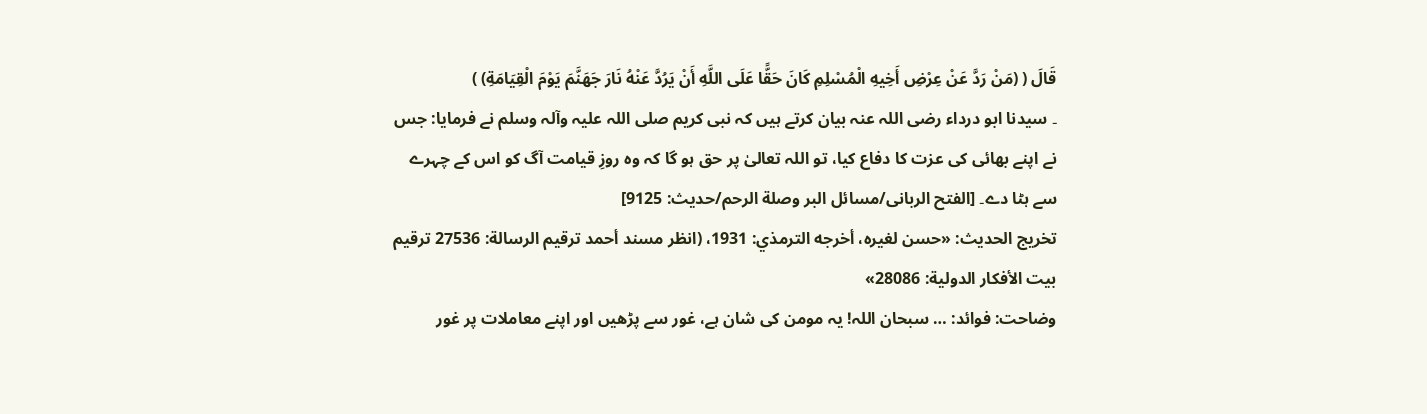قَالَ ( (مَنْ رَدَّ عَنْ عِرْضِ أَخِيهِ الْمُسْلِمِ كَانَ حَقًّا عَلَى اللَّهِ أَنْ يَرُدَّ عَنْهُ نَارَ جَهَنَّمَ يَوْمَ الْقِيَامَةِ) )
۔ سیدنا ابو درداء رضی اللہ عنہ بیان کرتے ہیں کہ نبی کریم صلی اللہ علیہ وآلہ وسلم نے فرمایا: جس نے اپنے بھائی کی عزت کا دفاع کیا، تو اللہ تعالیٰ پر حق ہو گا کہ وہ روزِ قیامت آگ کو اس کے چہرے سے ہٹا دے۔ [الفتح الربانی/مسائل البر وصلة الرحم/حدیث: 9125]
تخریج الحدیث: «حسن لغيره، أخرجه الترمذي: 1931، (انظر مسند أحمد ترقيم الرسالة: 27536 ترقیم بيت الأفكار الدولية: 28086»
وضاحت: فوائد: … سبحان اللہ! یہ مومن کی شان ہے، غور سے پڑھیں اور اپنے معاملات پر غور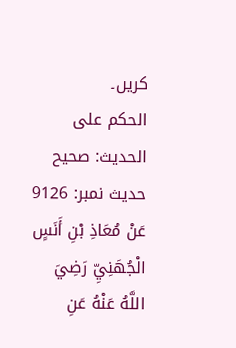کریں۔
الحكم على الحديث: صحیح
حدیث نمبر: 9126
عَنْ مُعَاذِ بْنِ أَنَسٍ الْجُهَنِيِّ رَضِيَ اللَّهُ عَنْهُ عَنِ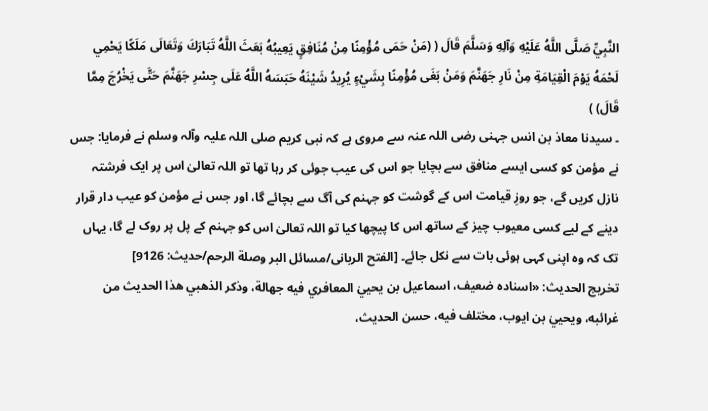النَّبِيِّ صَلَّى اللَّهُ عَلَيْهِ وَآلِهِ وَسَلَّمَ قَالَ ( (مَنْ حَمَى مُؤْمِنًا مِنْ مُنَافِقٍ يَعِيبُهُ بَعَثَ اللَّهُ تَبَارَكَ وَتَعَالَى مَلَكًا يَحْمِي لَحْمَهُ يَوْمَ الْقِيَامَةِ مِنْ نَارِ جَهَنَّمَ وَمَنْ بَغَى مُؤْمِنًا بِشَيْءٍ يُرِيدُ شَيْنَهُ حَبَسَهُ اللَّهُ عَلَى جِسْرِ جَهَنَّمَ حَتَّى يَخْرُجَ مِمَّا قَالَ) )
۔ سیدنا معاذ بن انس جہنی رضی اللہ عنہ سے مروی ہے کہ نبی کریم صلی اللہ علیہ وآلہ وسلم نے فرمایا: جس نے مؤمن کو کسی ایسے منافق سے بچایا جو اس کی عیب جوئی کر رہا تھا تو اللہ تعالیٰ اس پر ایک فرشتہ نازل کریں گے، جو روزِ قیامت اس کے گوشت کو جہنم کی آگ سے بچائے گا، اور جس نے مؤمن کو عیب دار قرار دینے کے لیے کسی معیوب چیز کے ساتھ اس کا پیچھا کیا تو اللہ تعالیٰ اس کو جہنم کے پل پر روک لے گا، یہاں تک کہ وہ اپنی کہی ہوئی بات سے نکل جائے۔ [الفتح الربانی/مسائل البر وصلة الرحم/حدیث: 9126]
تخریج الحدیث: «اسناده ضعيف، اسماعيل بن يحييٰ المعافري فيه جھالة، وذكر الذھبي ھذا الحديث من غرائبه، ويحييٰ بن ايوب، مختلف فيه، حسن الحديث،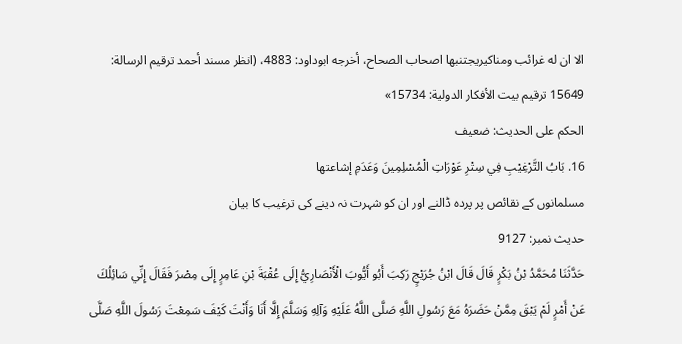الا ان له غرائب ومناكيريجتنبھا اصحاب الصحاح، أخرجه ابوداود: 4883، (انظر مسند أحمد ترقيم الرسالة: 15649 ترقیم بيت الأفكار الدولية: 15734»
الحكم على الحديث: ضعیف
16. بَابُ التَّرْغِيْبِ فِي سِتْرِ عَوْرَاتِ الْمُسْلِمِينَ وَعَدَمِ إشاعتها
مسلمانوں کے نقائص پر پردہ ڈالنے اور ان کو شہرت نہ دینے کی ترغیب کا بیان
حدیث نمبر: 9127
حَدَّثَنَا مُحَمَّدُ بْنُ بَكْرٍ قَالَ قَالَ ابْنُ جُرَيْجٍ رَكِبَ أَبُو أَيُّوبَ الْأَنْصَارِيُّ إِلَى عُقْبَةَ بْنِ عَامِرٍ إِلَى مِصْرَ فَقَالَ إِنِّي سَائِلُكَ عَنْ أَمْرٍ لَمْ يَبْقَ مِمَّنْ حَضَرَهُ مَعَ رَسُولِ اللَّهِ صَلَّى اللَّهُ عَلَيْهِ وَآلِهِ وَسَلَّمَ إِلَّا أَنَا وَأَنْتَ كَيْفَ سَمِعْتَ رَسُولَ اللَّهِ صَلَّى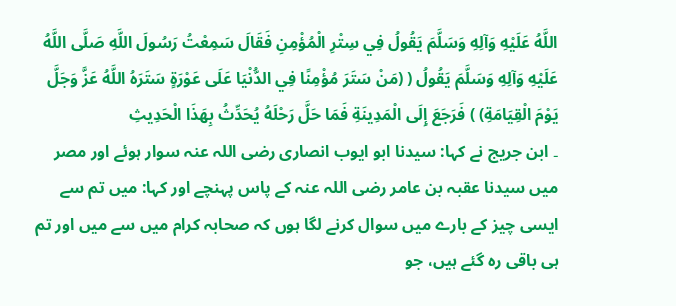اللَّهُ عَلَيْهِ وَآلِهِ وَسَلَّمَ يَقُولُ فِي سِتْرِ الْمُؤْمِنِ فَقَالَ سَمِعْتُ رَسُولَ اللَّهِ صَلَّى اللَّهُ عَلَيْهِ وَآلِهِ وَسَلَّمَ يَقُولُ ( (مَنْ سَتَرَ مُؤْمِنًا فِي الدُّنْيَا عَلَى عَوْرَةٍ سَتَرَهُ اللَّهُ عَزَّ وَجَلَّ يَوْمَ الْقِيَامَةِ) ) فَرَجَعَ إِلَى الْمَدِينَةِ فَمَا حَلَّ رَحْلَهُ يُحَدِّثُ بِهَذَا الْحَدِيثِ
۔ ابن جریج نے کہا: سیدنا ابو ایوب انصاری رضی اللہ عنہ سوار ہوئے اور مصر میں سیدنا عقبہ بن عامر رضی اللہ عنہ کے پاس پہنچے اور کہا: میں تم سے ایسی چیز کے بارے میں سوال کرنے لگا ہوں کہ صحابہ کرام میں سے میں اور تم ہی باقی رہ گئے ہیں، جو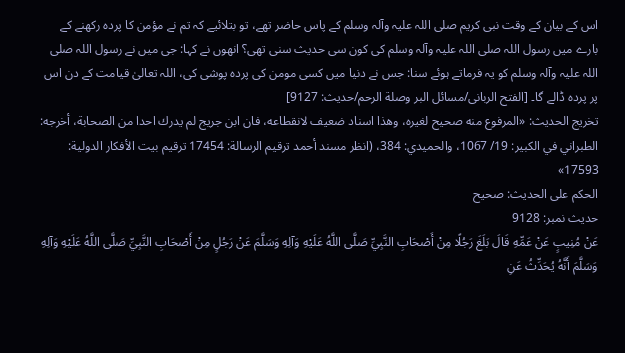اس کے بیان کے وقت نبی کریم صلی اللہ علیہ وآلہ وسلم کے پاس حاضر تھے، تو بتلائیے کہ تم نے مؤمن کا پردہ رکھنے کے بارے میں رسول اللہ صلی اللہ علیہ وآلہ وسلم کی کون سی حدیث سنی تھی؟ انھوں نے کہا: جی میں نے رسول اللہ صلی اللہ علیہ وآلہ وسلم کو یہ فرماتے ہوئے سنا: جس نے دنیا میں کسی مومن کی پردہ پوشی کی، اللہ تعالیٰ قیامت کے دن اس پر پردہ ڈالے گا۔ [الفتح الربانی/مسائل البر وصلة الرحم/حدیث: 9127]
تخریج الحدیث: «المرفوع منه صحيح لغيره، وھذا اسناد ضعيف لانقطاعه، فان ابن جريج لم يدرك احدا من الصحابة، أخرجه: الطبراني في الكبير: 19/ 1067، والحميدي: 384، (انظر مسند أحمد ترقيم الرسالة: 17454 ترقیم بيت الأفكار الدولية: 17593»
الحكم على الحديث: صحیح
حدیث نمبر: 9128
عَنْ مُنِيبٍ عَنْ عَمِّهِ قَالَ بَلَغَ رَجُلًا مِنْ أَصْحَابِ النَّبِيِّ صَلَّى اللَّهُ عَلَيْهِ وَآلِهِ وَسَلَّمَ عَنْ رَجُلٍ مِنْ أَصْحَابِ النَّبِيِّ صَلَّى اللَّهُ عَلَيْهِ وَآلِهِ وَسَلَّمَ أَنَّهُ يُحَدِّثُ عَنِ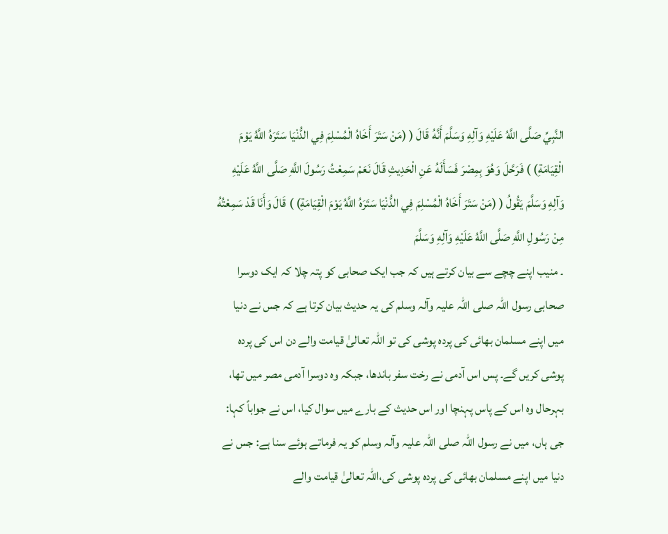النَّبِيِّ صَلَّى اللَّهُ عَلَيْهِ وَآلِهِ وَسَلَّمَ أَنَّهُ قَالَ ( (مَنْ سَتَرَ أَخَاهُ الْمُسْلِمَ فِي الدُّنْيَا سَتَرَهُ اللَّهُ يَوْمَ الْقِيَامَةِ) ) فَرَحَّلَ وَهُوَ بِمِصْرَ فَسَأَلَهُ عَنِ الْحَدِيثِ قَالَ نَعَمْ سَمِعْتُ رَسُولَ اللَّهِ صَلَّى اللَّهُ عَلَيْهِ وَآلِهِ وَسَلَّمَ يَقُولُ ( (مَنْ سَتَرَ أَخَاهُ الْمُسْلِمَ فِي الدُّنْيَا سَتَرَهُ اللَّهُ يَوْمَ الْقِيَامَةِ) ) قَالَ وَأَنَا قَدْ سَمِعْتُهُ مِنْ رَسُولِ اللَّهِ صَلَّى اللَّهُ عَلَيْهِ وَآلِهِ وَسَلَّمَ
۔ منیب اپنے چچے سے بیان کرتے ہیں کہ جب ایک صحابی کو پتہ چلا کہ ایک دوسرا صحابی رسول اللہ صلی اللہ علیہ وآلہ وسلم کی یہ حدیث بیان کرتا ہے کہ جس نے دنیا میں اپنے مسلمان بھائی کی پردہ پوشی کی تو اللہ تعالیٰ قیامت والے دن اس کی پردہ پوشی کریں گے۔ پس اس آدمی نے رخت سفر باندھا، جبکہ وہ دوسرا آدمی مصر میں تھا، بہرحال وہ اس کے پاس پہنچا اور اس حدیث کے بارے میں سوال کیا، اس نے جواباً کہا: جی ہاں، میں نے رسول اللہ صلی اللہ علیہ وآلہ وسلم کو یہ فرماتے ہوئے سنا ہے: جس نے دنیا میں اپنے مسلمان بھائی کی پردہ پوشی کی،اللہ تعالیٰ قیامت والے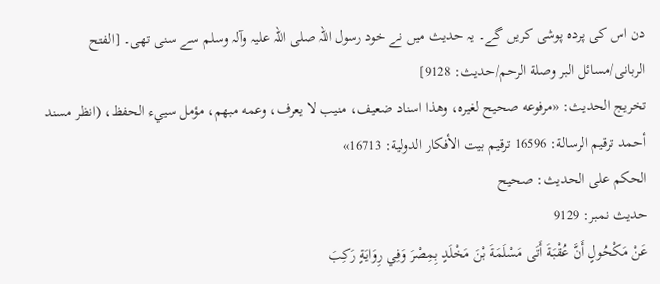دن اس کی پردہ پوشی کریں گے۔ یہ حدیث میں نے خود رسول اللہ صلی اللہ علیہ وآلہ وسلم سے سنی تھی۔ [الفتح الربانی/مسائل البر وصلة الرحم/حدیث: 9128]
تخریج الحدیث: «مرفوعه صحيح لغيره، وھذا اسناد ضعيف، منيب لا يعرف، وعمه مبھم، مؤمل سييء الحفظ، (انظر مسند أحمد ترقيم الرسالة: 16596 ترقیم بيت الأفكار الدولية: 16713»
الحكم على الحديث: صحیح
حدیث نمبر: 9129
عَنْ مَكْحُولٍ أَنَّ عُقْبَةَ أَتَى مَسْلَمَةَ بْنَ مَخْلَدٍ بِمِصْرَ وَفِي رِوَايَةٍ رَكِبَ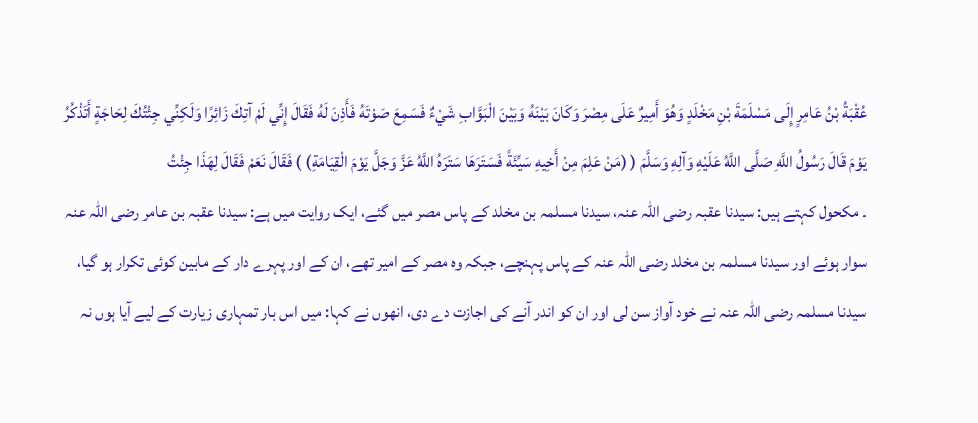عُقْبَةُ بْنُ عَامِرٍ إِلَى مَسْلَمَةَ بْنِ مَخْلَدٍ وَهُوَ أَمِيرٌ عَلَى مِصْرَ وَكَانَ بَيْنَهُ وَبَيْنَ الْبَوَّابِ شَيْءٌ فَسَمِعَ صَوْتَهُ فَأَذِنَ لَهُ فَقَالَ إِنِّي لَمْ آتِكَ زَائِرًا وَلَكِنِّي جِئْتُكَ لِحَاجَةٍ أَتَذْكُرُ يَوْمَ قَالَ رَسُولُ اللَّهِ صَلَّى اللَّهُ عَلَيْهِ وَآلِهِ وَسَلَّمَ ( (مَنْ عَلِمَ مِنْ أَخِيهِ سَيِّئَةً فَسَتَرَهَا سَتَرَهُ اللَّهُ عَزَّ وَجَلَّ يَوْمَ الْقِيَامَةِ) ) فَقَالَ نَعَمْ فَقَالَ لِهَذَا جِئْتُ
۔ مکحول کہتے ہیں: سیدنا عقبہ رضی اللہ عنہ، سیدنا مسلمہ بن مخلد کے پاس مصر میں گئے، ایک روایت میں ہے: سیدنا عقبہ بن عامر رضی اللہ عنہ سوار ہوئے اور سیدنا مسلمہ بن مخلد رضی اللہ عنہ کے پاس پہنچے، جبکہ وہ مصر کے امیر تھے، ان کے اور پہرے دار کے مابین کوئی تکرار ہو گیا، سیدنا مسلمہ رضی اللہ عنہ نے خود آواز سن لی اور ان کو اندر آنے کی اجازت دے دی، انھوں نے کہا: میں اس بار تمہاری زیارت کے لیے آیا ہوں نہ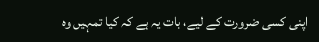اپنی کسی ضرورت کے لیے، بات یہ ہے کہ کیا تمہیں وہ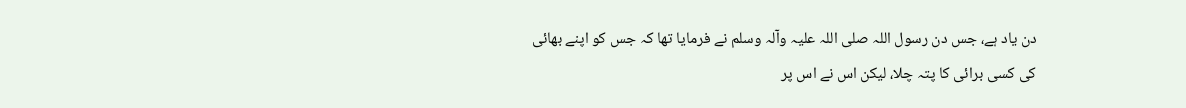دن یاد ہے، جس دن رسول اللہ صلی اللہ علیہ وآلہ وسلم نے فرمایا تھا کہ جس کو اپنے بھائی کی کسی برائی کا پتہ چلا، لیکن اس نے اس پر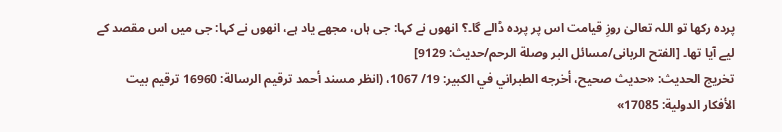پردہ رکھا تو اللہ تعالیٰ روزِ قیامت اس پر پردہ ڈالے گا۔؟ انھوں نے کہا: جی ہاں، مجھے یاد ہے، انھوں نے کہا: جی میں اس مقصد کے لیے آیا تھا۔ [الفتح الربانی/مسائل البر وصلة الرحم/حدیث: 9129]
تخریج الحدیث: «حديث صحيح، أخرجه الطبراني في الكبير: 19/ 1067، (انظر مسند أحمد ترقيم الرسالة: 16960 ترقیم بيت الأفكار الدولية: 17085»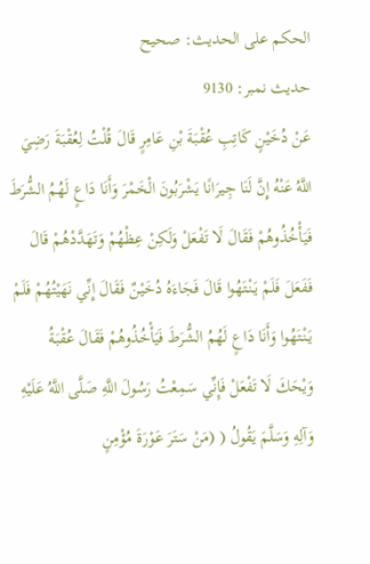الحكم على الحديث: صحیح
حدیث نمبر: 9130
عَنْ دُخَيْنٍ كَاتِبِ عُقْبَةَ بْنِ عَامِرٍ قَالَ قُلْتُ لِعُقْبَةَ رَضِيَ اللَّهُ عَنْهُ إِنَّ لَنَا جِيرَانًا يَشْرَبُونَ الْخَمْرَ وَأَنَا دَاعٍ لَهُمُ الشُّرَطَ فَيَأْخُذُوهُمْ فَقَالَ لَا تَفْعَلْ وَلَكِنْ عِظْهُمْ وَتَهَدَّدْهُمْ قَالَ فَفَعَلَ فَلَمْ يَنْتَهُوا قَالَ فَجَاءَهُ دُخَيْنٌ فَقَالَ إِنِّي نَهَيْتُهُمْ فَلَمْ يَنْتَهُوا وَأَنَا دَاعٍ لَهُمُ الشُّرَطَ فَيَأْخُذُوهُمْ فَقَالَ عُقْبَةُ وَيْحَكَ لَا تَفْعَلْ فَإِنِّي سَمِعْتُ رَسُولَ اللَّهِ صَلَّى اللَّهُ عَلَيْهِ وَآلِهِ وَسَلَّمَ يَقُولُ ( (مَنْ سَتَرَ عَوْرَةَ مُؤْمِنٍ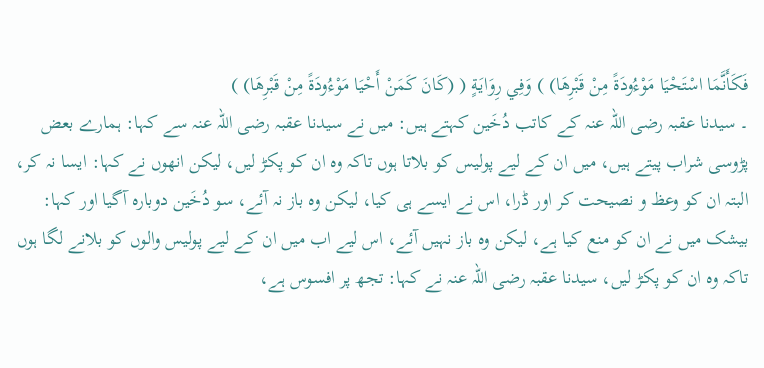فَكَأَنَّمَا اسْتَحْيَا مَوْءُودَةً مِنْ قَبْرِهَا) ) وَفِي رِوَايَةٍ ( (كَانَ كَمَنْ أَحْيَا مَوْءُودَةً مِنْ قَبْرِهَا) )
۔ سیدنا عقبہ رضی اللہ عنہ کے کاتب دُخَین کہتے ہیں: میں نے سیدنا عقبہ رضی اللہ عنہ سے کہا: ہمارے بعض پڑوسی شراب پیتے ہیں، میں ان کے لیے پولیس کو بلاتا ہوں تاکہ وہ ان کو پکڑ لیں، لیکن انھوں نے کہا: ایسا نہ کر، البتہ ان کو وعظ و نصیحت کر اور ڈرا، اس نے ایسے ہی کیا، لیکن وہ باز نہ آئے، سو دُخَین دوبارہ آگیا اور کہا: بیشک میں نے ان کو منع کیا ہے، لیکن وہ باز نہیں آئے، اس لیے اب میں ان کے لیے پولیس والوں کو بلانے لگا ہوں تاکہ وہ ان کو پکڑ لیں، سیدنا عقبہ رضی اللہ عنہ نے کہا: تجھ پر افسوس ہے،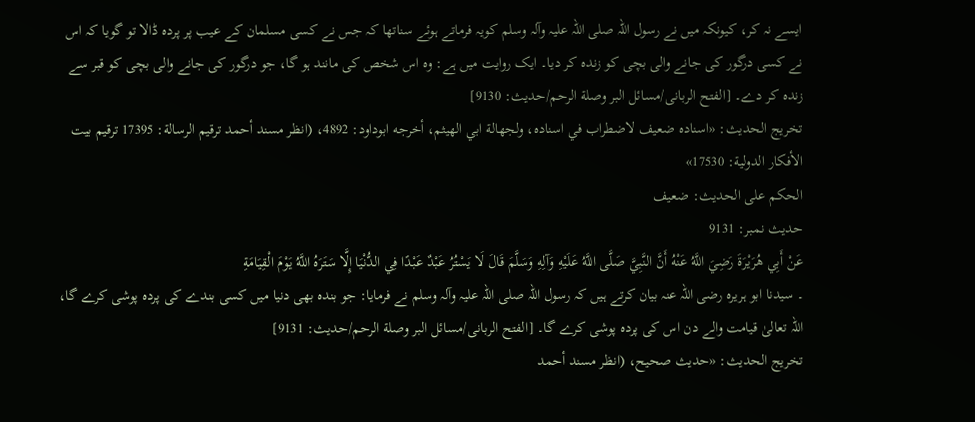ایسے نہ کر، کیونکہ میں نے رسول اللہ صلی اللہ علیہ وآلہ وسلم کویہ فرماتے ہوئے سناتھا کہ جس نے کسی مسلمان کے عیب پر پردہ ڈالا تو گویا کہ اس نے کسی درگور کی جانے والی بچی کو زندہ کر دیا۔ ایک روایت میں ہے: وہ اس شخص کی مانند ہو گا، جو درگور کی جانے والی بچی کو قبر سے زندہ کر دے۔ [الفتح الربانی/مسائل البر وصلة الرحم/حدیث: 9130]
تخریج الحدیث: «اسناده ضعيف لاضطراب في اسناده، ولجھالة ابي الھيثم، أخرجه ابوداود: 4892، (انظر مسند أحمد ترقيم الرسالة: 17395 ترقیم بيت الأفكار الدولية: 17530»
الحكم على الحديث: ضعیف
حدیث نمبر: 9131
عَنْ أَبِي هُرَيْرَةَ رَضِيَ اللَّهُ عَنْهُ أَنَّ النَّبِيَّ صَلَّى اللَّهُ عَلَيْهِ وَآلِهِ وَسَلَّمَ قَالَ لَا يَسْتُرُ عَبْدٌ عَبْدًا فِي الدُّنْيَا إِلَّا سَتَرَهُ اللَّهُ يَوْمَ الْقِيَامَةِ
۔ سیدنا ابو ہریرہ رضی اللہ عنہ بیان کرتے ہیں کہ رسول اللہ صلی اللہ علیہ وآلہ وسلم نے فرمایا: جو بندہ بھی دنیا میں کسی بندے کی پردہ پوشی کرے گا، اللہ تعالیٰ قیامت والے دن اس کی پردہ پوشی کرے گا۔ [الفتح الربانی/مسائل البر وصلة الرحم/حدیث: 9131]
تخریج الحدیث: «حديث صحيح، (انظر مسند أحمد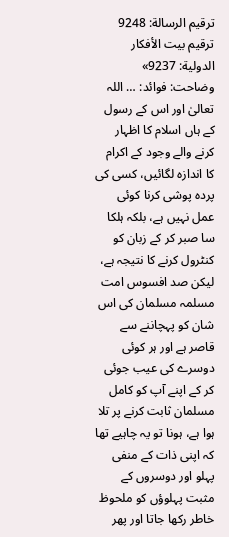ترقيم الرسالة: 9248 ترقیم بيت الأفكار الدولية: 9237»
وضاحت: فوائد: … اللہ تعالیٰ اور اس کے رسول کے ہاں اسلام کا اظہار کرنے والے وجود کے اکرام کا اندازہ لگائیں، کسی کی پردہ پوشی کرنا کوئی عمل نہیں ہے، بلکہ ہلکا سا صبر کر کے زبان کو کنٹرول کرنے کا نتیجہ ہے، لیکن صد افسوس امت مسلمہ مسلمان کی اس شان کو پہچاننے سے قاصر ہے اور ہر کوئی دوسرے کی عیب جوئی کر کے اپنے آپ کو کامل مسلمان ثابت کرنے پر تلا ہوا ہے، ہونا تو یہ چاہیے تھا کہ اپنی ذات کے منفی پہلو اور دوسروں کے مثبت پہلوؤں کو ملحوظ خاطر رکھا جاتا اور پھر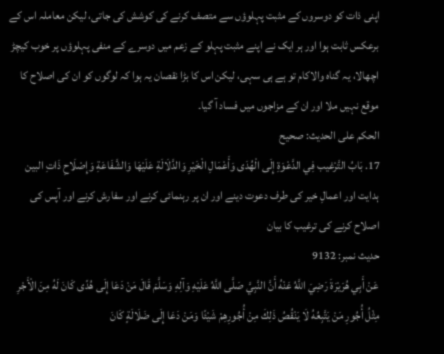اپنی ذات کو دوسروں کے مثبت پہلوؤں سے متصف کرنے کی کوشش کی جاتی، لیکن معاملہ اس کے برعکس ثابت ہوا اور ہر ایک نے اپنے مثبت پہلو کے زعم میں دوسرے کے منفی پہلوؤں پر خوب کیچڑ اچھالا، یہ گناہ والاکام تو ہے ہی سہی، لیکن اس کا بڑا نقصان یہ ہوا کہ لوگوں کو ان کی اصلاح کا موقع نہیں ملا اور ان کے مزاجوں میں فساد آ گیا۔
الحكم على الحديث: صحیح
17. بَابُ التَّرْغيب فِي الدَّعْوَةِ إِلَى الْهُدَى وَأَعْمَالِ الْخَيْرِ وَالدَّلَالَةِ عَلَيْهَا وَالشَّفَاعَةِ وَإِصْلَاحِ ذَاتِ البين
ہدایت اور اعمالِ خیر کی طرف دعوت دینے اور ان پر رہنمائی کرنے اور سفارش کرنے اور آپس کی اصلاح کرنے کی ترغیب کا بیان
حدیث نمبر: 9132
عَنْ أَبِي هُرَيْرَةَ رَضِيَ اللَّهُ عَنْهُ أَنَّ النَّبِيَّ صَلَّى اللَّهُ عَلَيْهِ وَآلِهِ وَسَلَّمَ قَالَ مَنْ دَعَا إِلَى هُدًى كَانَ لَهُ مِنَ الْأَجْرِ مِثْلُ أُجُورِ مَنْ يَتَّبِعُهُ لَا يَنْقُصُ ذَلِكَ مِنْ أُجُورِهِمْ شَيْئًا وَمَنْ دَعَا إِلَى ضَلَالَةٍ كَانَ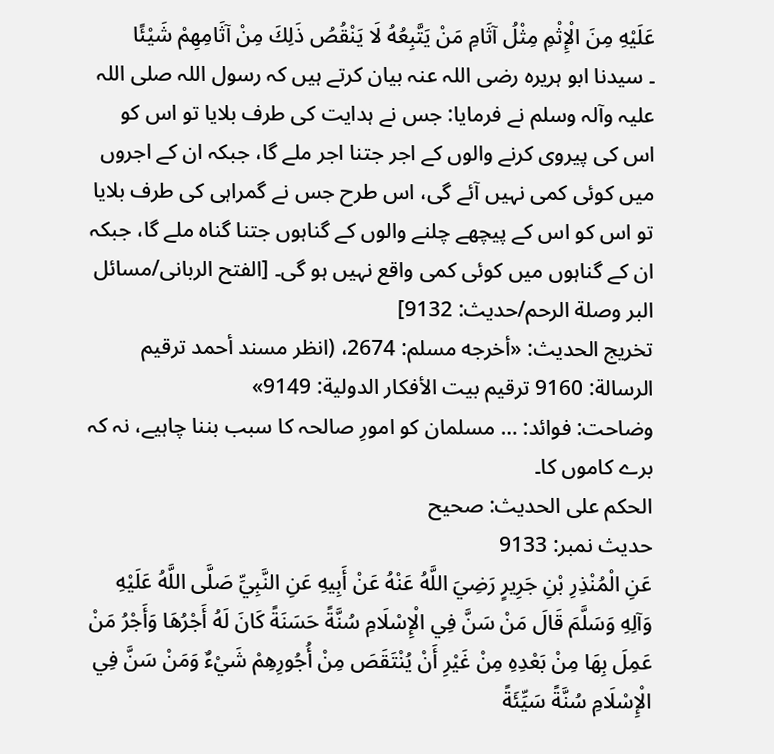عَلَيْهِ مِنَ الْإِثْمِ مِثْلُ آثَامِ مَنْ يَتَّبِعُهُ لَا يَنْقُصُ ذَلِكَ مِنْ آثَامِهِمْ شَيْئًا
۔ سیدنا ابو ہریرہ رضی اللہ عنہ بیان کرتے ہیں کہ رسول اللہ صلی اللہ علیہ وآلہ وسلم نے فرمایا: جس نے ہدایت کی طرف بلایا تو اس کو اس کی پیروی کرنے والوں کے اجر جتنا اجر ملے گا، جبکہ ان کے اجروں میں کوئی کمی نہیں آئے گی، اس طرح جس نے گمراہی کی طرف بلایا تو اس کو اس کے پیچھے چلنے والوں کے گناہوں جتنا گناہ ملے گا، جبکہ ان کے گناہوں میں کوئی کمی واقع نہیں ہو گی۔ [الفتح الربانی/مسائل البر وصلة الرحم/حدیث: 9132]
تخریج الحدیث: «أخرجه مسلم: 2674، (انظر مسند أحمد ترقيم الرسالة: 9160 ترقیم بيت الأفكار الدولية: 9149»
وضاحت: فوائد: … مسلمان کو امورِ صالحہ کا سبب بننا چاہیے، نہ کہ برے کاموں کا۔
الحكم على الحديث: صحیح
حدیث نمبر: 9133
عَنِ الْمُنْذِرِ بْنِ جَرِيرٍ رَضِيَ اللَّهُ عَنْهُ عَنْ أَبِيهِ عَنِ النَّبِيِّ صَلَّى اللَّهُ عَلَيْهِ وَآلِهِ وَسَلَّمَ قَالَ مَنْ سَنَّ فِي الْإِسْلَامِ سُنَّةً حَسَنَةً كَانَ لَهُ أَجْرُهَا وَأَجْرُ مَنْ عَمِلَ بِهَا مِنْ بَعْدِهِ مِنْ غَيْرِ أَنْ يُنْتَقَصَ مِنْ أُجُورِهِمْ شَيْءٌ وَمَنْ سَنَّ فِي الْإِسْلَامِ سُنَّةً سَيِّئَةً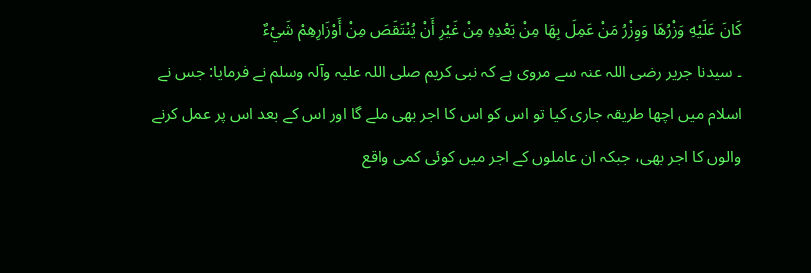كَانَ عَلَيْهِ وَزْرُهَا وَوِزْرُ مَنْ عَمِلَ بِهَا مِنْ بَعْدِهِ مِنْ غَيْرِ أَنْ يُنْتَقَصَ مِنْ أَوْزَارِهِمْ شَيْءٌ
۔ سیدنا جریر رضی اللہ عنہ سے مروی ہے کہ نبی کریم صلی اللہ علیہ وآلہ وسلم نے فرمایا: جس نے اسلام میں اچھا طریقہ جاری کیا تو اس کو اس کا اجر بھی ملے گا اور اس کے بعد اس پر عمل کرنے والوں کا اجر بھی، جبکہ ان عاملوں کے اجر میں کوئی کمی واقع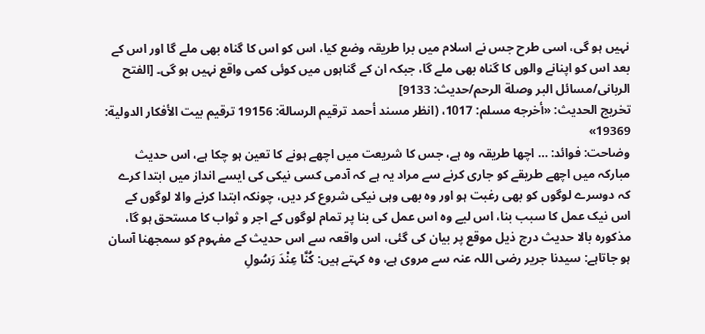نہیں ہو گی، اسی طرح جس نے اسلام میں برا طریقہ وضع کیا، اس کو اس کا گناہ بھی ملے گا اور اس کے بعد اس کو اپنانے والوں کا گناہ بھی ملے گا، جبکہ ان کے گناہوں میں کوئی کمی واقع نہیں ہو گی۔ [الفتح الربانی/مسائل البر وصلة الرحم/حدیث: 9133]
تخریج الحدیث: «أخرجه مسلم: 1017، (انظر مسند أحمد ترقيم الرسالة: 19156 ترقیم بيت الأفكار الدولية: 19369»
وضاحت: فوائد: … اچھا طریقہ وہ ہے، جس کا شریعت میں اچھے ہونے کا تعین ہو چکا ہے، اس حدیث مبارکہ میں اچھے طریقے کو جاری کرنے سے مراد یہ ہے کہ آدمی کسی نیکی کی ایسے انداز میں ابتدا کرے کہ دوسرے لوگوں کو بھی رغبت ہو اور وہ بھی وہی نیکی شروع کر دیں، چونکہ ابتدا کرنے والا لوگوں کے اس نیک عمل کا سبب بنا، اس لیے وہ اس عمل کی بنا پر تمام لوگوں کے اجر و ثواب کا مستحق ہو گا، مذکورہ بالا حدیث درج ذیل موقع پر بیان کی گئی، اس واقعہ سے اس حدیث کے مفہوم کو سمجھنا آسان ہو جاتاہے: سیدنا جریر رضی اللہ عنہ سے مروی ہے، وہ کہتے ہیں: کُنَّا عِنْدَ رَسُولِ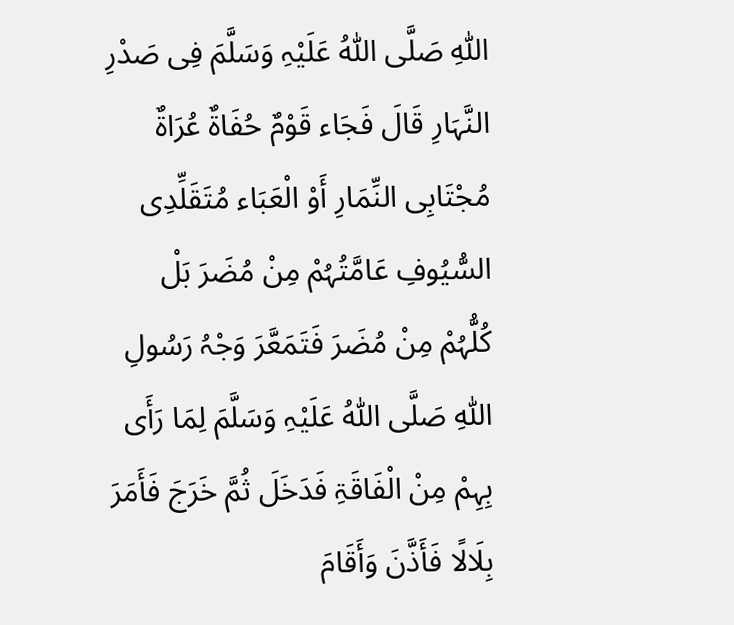اللّٰہِ صَلَّی اللّٰہُ عَلَیْہِ وَسَلَّمَ فِی صَدْرِ النَّہَارِ قَالَ فَجَاء قَوْمٌ حُفَاۃٌ عُرَاۃٌ مُجْتَابِی النِّمَارِ أَوْ الْعَبَاء مُتَقَلِّدِی السُّیُوفِ عَامَّتُہُمْ مِنْ مُضَرَ بَلْ کُلُّہُمْ مِنْ مُضَرَ فَتَمَعَّرَ وَجْہُ رَسُولِ اللّٰہِ صَلَّی اللّٰہُ عَلَیْہِ وَسَلَّمَ لِمَا رَأَی بِہِمْ مِنْ الْفَاقَۃِ فَدَخَلَ ثُمَّ خَرَجَ فَأَمَرَ بِلَالًا فَأَذَّنَ وَأَقَامَ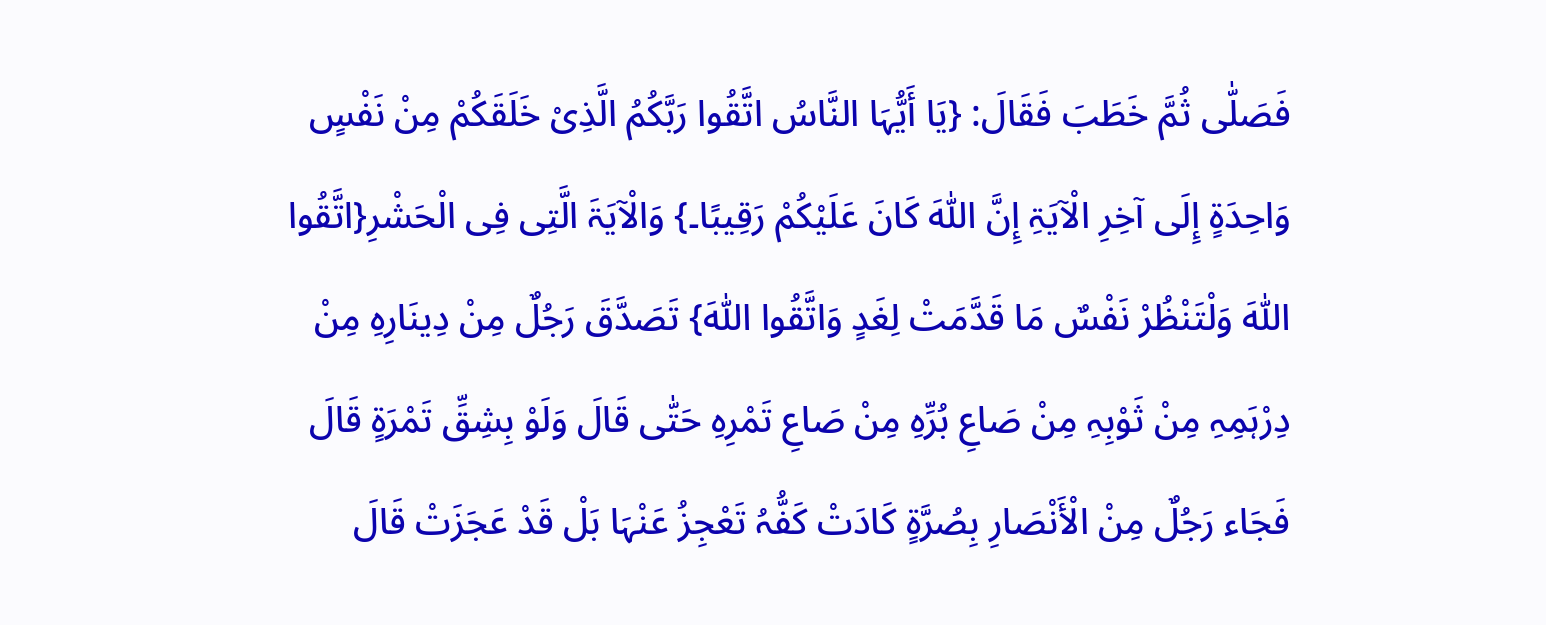فَصَلّٰی ثُمَّ خَطَبَ فَقَالَ: {یَا أَیُّہَا النَّاسُ اتَّقُوا رَبَّکُمُ الَّذِیْ خَلَقَکُمْ مِنْ نَفْسٍ وَاحِدَۃٍ إِلَی آخِرِ الْآیَۃِ إِنَّ اللّٰہَ کَانَ عَلَیْکُمْ رَقِیبًا۔} وَالْآیَۃَ الَّتِی فِی الْحَشْرِ{اتَّقُوا اللّٰہَ وَلْتَنْظُرْ نَفْسٌ مَا قَدَّمَتْ لِغَدٍ وَاتَّقُوا اللّٰہَ} تَصَدَّقَ رَجُلٌ مِنْ دِینَارِہِ مِنْ دِرْہَمِہِ مِنْ ثَوْبِہِ مِنْ صَاعِ بُرِّہِ مِنْ صَاعِ تَمْرِہِ حَتّٰی قَالَ وَلَوْ بِشِقِّ تَمْرَۃٍ قَالَ فَجَاء رَجُلٌ مِنْ الْأَنْصَارِ بِصُرَّۃٍ کَادَتْ کَفُّہُ تَعْجِزُ عَنْہَا بَلْ قَدْ عَجَزَتْ قَالَ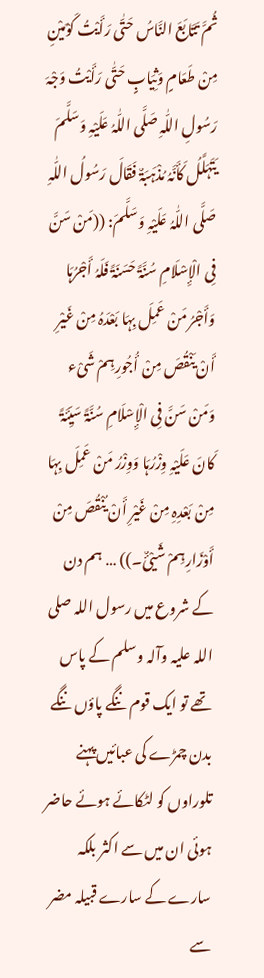ثُمَّ تَتَابَعَ النَّاسُ حَتّٰی رَأَیْتُ کَوْمَیْنِ مِنْ طَعَامٍ وَثِیَابٍ حَتّٰی رَأَیْتُ وَجْہَ رَسُولِ اللّٰہِ صَلَّی اللّٰہُ عَلَیْہِ وَسَلَّمَ یَتَہَلَّلُ کَأَنَّہُ مُذْہَبَۃٌ فَقَالَ رَسُولُ اللّٰہِ صَلَّی اللّٰہُ عَلَیْہِ وَسَلَّمَ: ((مَنْ سَنَّ فِی الْإِسْلَامِ سُنَّۃً حَسَنَۃً فَلَہُ أَجْرُہَا وَأَجْرُ مَنْ عَمِلَ بِہَا بَعْدَہُ مِنْ غَیْرِ أَنْ یَنْقُصَ مِنْ أُجُورِہِمْ شَیْء وَمَنْ سَنَّ فِی الْإِسْلَامِ سُنَّۃً سَیِّئَۃً کَانَ عَلَیْہِ وِزْرُہَا وَوِزْرُ مَنْ عَمِلَ بِہَا مِنْ بَعْدِہِ مِنْ غَیْرِ أَنْ یُنْقُصَ مِنْ أَوْزَارِہِمْ شَیْئٌ۔)) … ہم دن کے شروع میں رسول اللہ صلی اللہ علیہ وآلہ وسلم کے پاس تھے تو ایک قوم ننگے پاؤں ننگے بدن چمڑے کی عبائیں پہنے تلوراوں کو لٹکائے ہوئے حاضر ہوئی ان میں سے اکثر بلکہ سارے کے سارے قبیلہ مضر سے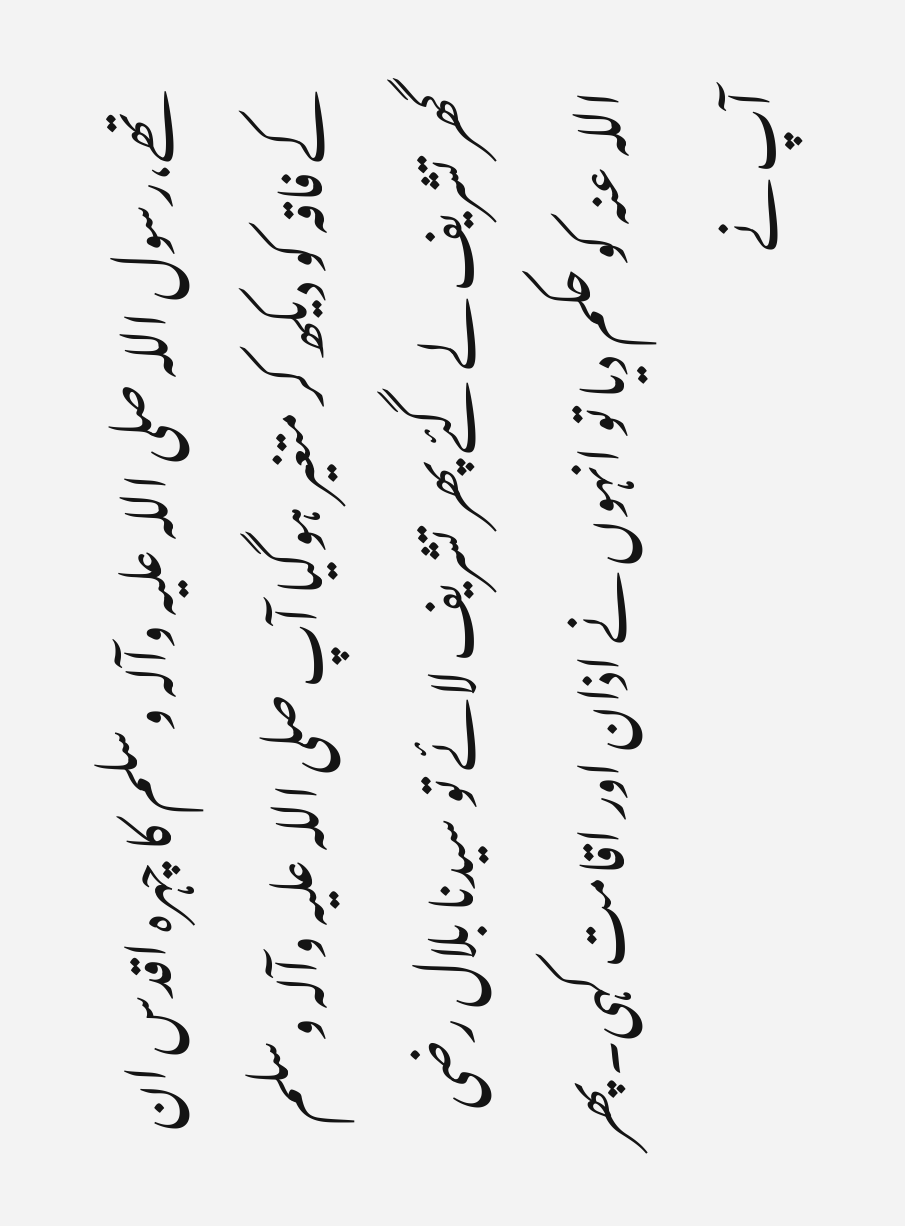تھے،رسول اللہ صلی اللہ علیہ وآلہ وسلم کا چہرہ اقدس ان کے فاقہ کو دیکھ کر متغیر ہوگیا آپ صلی اللہ علیہ وآلہ وسلم گھر تشریف لے گئے پھر تشریف لائے تو سیدنا بلال رضی اللہ عنہ کو حکم دیا تو انہوں نے اذان اور اقامت کہی۔ پھر آپ نے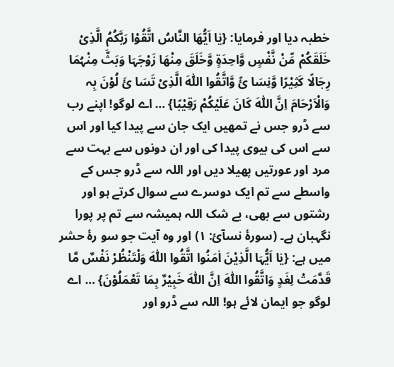خطبہ دیا اور فرمایا: {یٰا اَیُّھَا النَّاسُ اتَّقُوْا رَبَّکُمُ الَّذِیْ خَلَقَکُمْ مِّنْ نَّفْسٍ وَّاحِدَۃٍ وَّخَلَقَ مِنْھَا زَوْجَہَا وَبَثَّ مِنْہُمَا رِجَالًا کَثِیْرًا وَّنِسَا ئً وَّاتَّقُوا اللّٰہَ الَّذِیْ تَسَا ئَ لُوْنَ بِہ وَالْاَرْحَامَ اِنَّ اللّٰہَ کَانَ عَلَیْکُمْ رَقِیْبًا} … اے لوگو! اپنے رب سے ڈرو جس نے تمھیں ایک جان سے پیدا کیا اور اس سے اس کی بیوی پیدا کی اور ان دونوں سے بہت سے مرد اور عورتیں پھیلا دیں اور اللہ سے ڈرو جس کے واسطے سے تم ایک دوسرے سے سوال کرتے ہو اور رشتوں سے بھی، بے شک اللہ ہمیشہ سے تم پر پورا نگہبان ہے۔ (سورۂ نسآئ: ۱) اور وہ آیت جو سو رۂ حشر میں ہے: {یٰا اَیُّہَا الَّذِیْنَ اٰمَنُوا اتَّقُوا اللّٰہَ وَلْتَنْظُرْ نَفْسٌ مَّا قَدَّمَتْ لِغَدٍ وَاتَّقُوا اللّٰہَ اِنَّ اللّٰہَ خَبِیْرٌ بِمَا تَعْمَلُوْنَ} … اے لوگو جو ایمان لائے ہو! اللہ سے ڈرو اور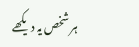ہر شخص یہ دیکھے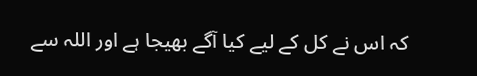کہ اس نے کل کے لیے کیا آگے بھیجا ہے اور اللہ سے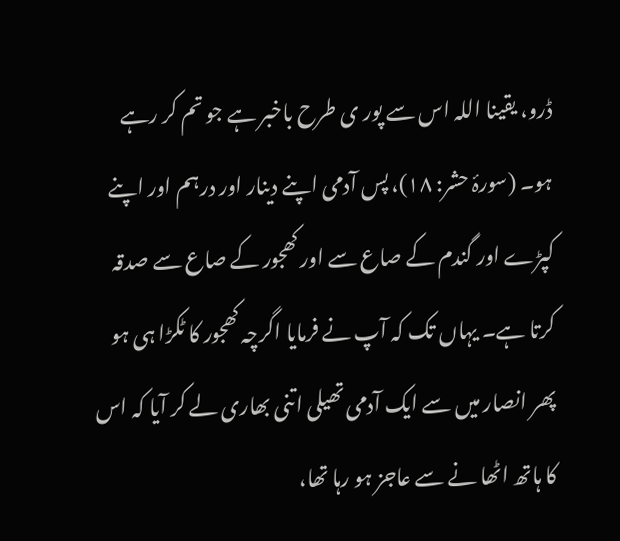ڈرو، یقینا اللہ اس سے پور ی طرح باخبر ہے جو تم کر رہے ہو۔ (سورۂ حشر: ۱۸)، پس آدمی اپنے دینار اور درہم اور اپنے کپڑے اور گندم کے صاع سے اور کھجور کے صاع سے صدقہ کرتا ہے۔ یہاں تک کہ آپ نے فرمایا اگرچہ کھجور کا ٹکڑا ہی ہو پھر انصار میں سے ایک آدمی تھیلی اتنی بھاری لے کر آیا کہ اس کا ہاتھ اٹھا نے سے عاجز ہو رہا تھا،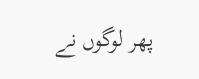پھر لوگوں نے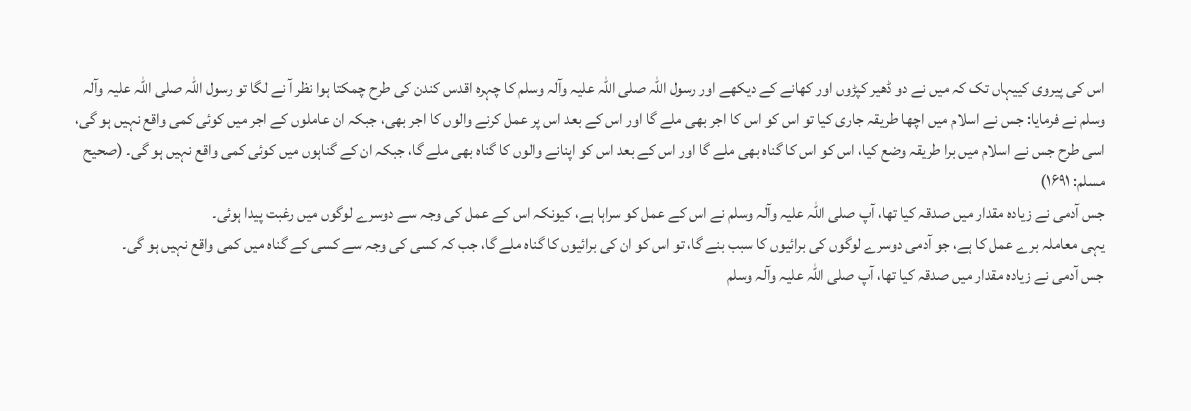اس کی پیروی کییہاں تک کہ میں نے دو ڈھیر کپڑوں اور کھانے کے دیکھے اور رسول اللہ صلی اللہ علیہ وآلہ وسلم کا چہرہ اقدس کندن کی طرح چمکتا ہوا نظر آ نے لگا تو رسول اللہ صلی اللہ علیہ وآلہ وسلم نے فرمایا: جس نے اسلام میں اچھا طریقہ جاری کیا تو اس کو اس کا اجر بھی ملے گا اور اس کے بعد اس پر عمل کرنے والوں کا اجر بھی، جبکہ ان عاملوں کے اجر میں کوئی کمی واقع نہیں ہو گی، اسی طرح جس نے اسلام میں برا طریقہ وضع کیا، اس کو اس کا گناہ بھی ملے گا اور اس کے بعد اس کو اپنانے والوں کا گناہ بھی ملے گا، جبکہ ان کے گناہوں میں کوئی کمی واقع نہیں ہو گی۔ (صحیح مسلم: ۱۶۹۱)
جس آدمی نے زیادہ مقدار میں صدقہ کیا تھا، آپ صلی اللہ علیہ وآلہ وسلم نے اس کے عمل کو سراہا ہے، کیونکہ اس کے عمل کی وجہ سے دوسرے لوگوں میں رغبت پیدا ہوئی۔
یہی معاملہ برے عمل کا ہے، جو آدمی دوسرے لوگوں کی برائیوں کا سبب بنے گا، تو اس کو ان کی برائیوں کا گناہ ملے گا، جب کہ کسی کی وجہ سے کسی کے گناہ میں کمی واقع نہیں ہو گی۔
جس آدمی نے زیادہ مقدار میں صدقہ کیا تھا، آپ صلی اللہ علیہ وآلہ وسلم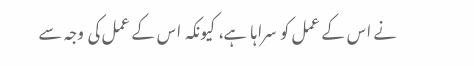نے اس کے عمل کو سراہا ہے، کیونکہ اس کے عمل کی وجہ سے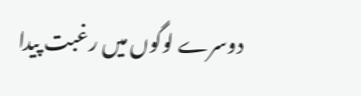دوسرے لوگوں میں رغبت پیدا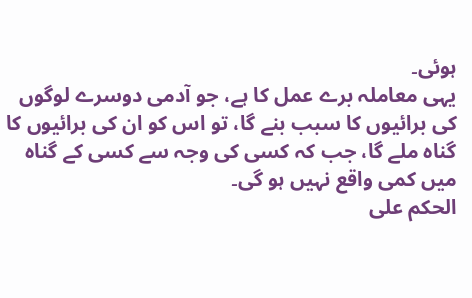ہوئی۔
یہی معاملہ برے عمل کا ہے، جو آدمی دوسرے لوگوں کی برائیوں کا سبب بنے گا، تو اس کو ان کی برائیوں کا گناہ ملے گا، جب کہ کسی کی وجہ سے کسی کے گناہ میں کمی واقع نہیں ہو گی۔
الحكم على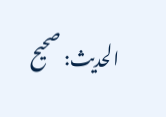الحديث: صحیح